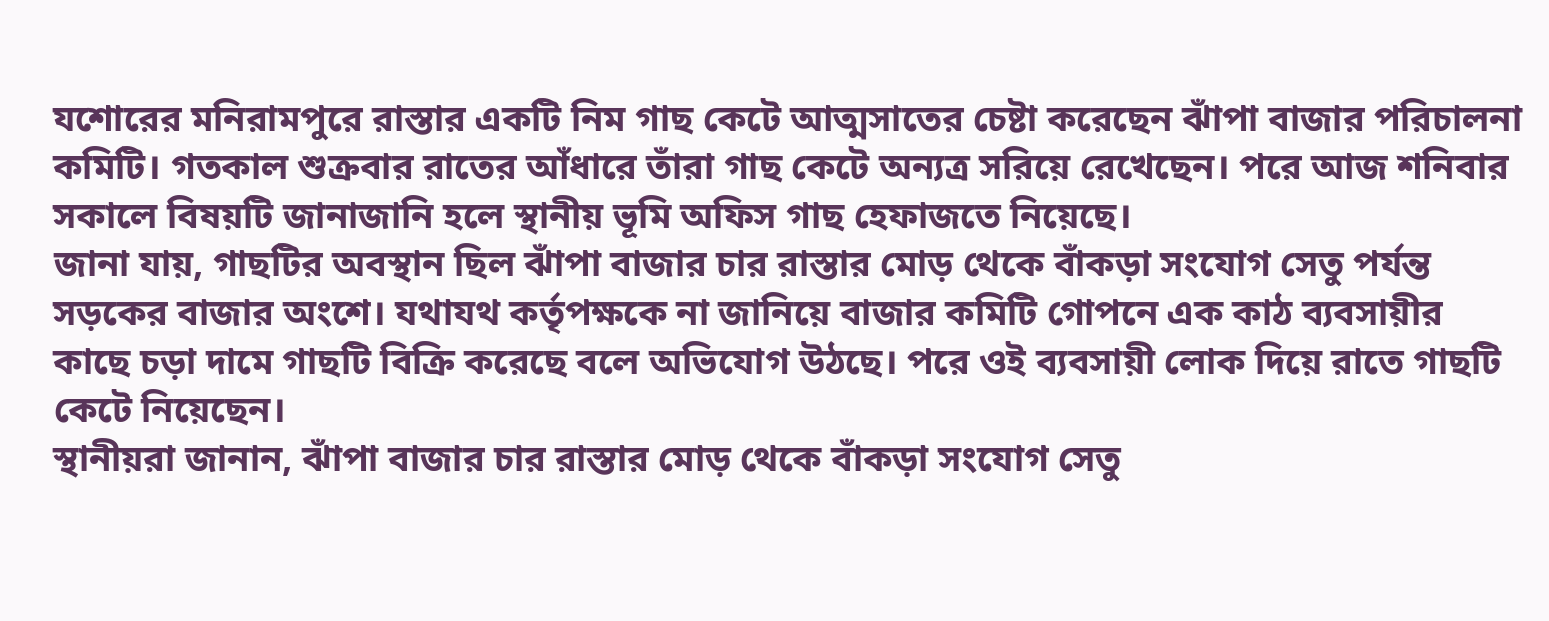যশোরের মনিরামপুরে রাস্তার একটি নিম গাছ কেটে আত্মসাতের চেষ্টা করেছেন ঝাঁপা বাজার পরিচালনা কমিটি। গতকাল শুক্রবার রাতের আঁধারে তাঁরা গাছ কেটে অন্যত্র সরিয়ে রেখেছেন। পরে আজ শনিবার সকালে বিষয়টি জানাজানি হলে স্থানীয় ভূমি অফিস গাছ হেফাজতে নিয়েছে।
জানা যায়, গাছটির অবস্থান ছিল ঝাঁপা বাজার চার রাস্তার মোড় থেকে বাঁকড়া সংযোগ সেতু পর্যন্ত সড়কের বাজার অংশে। যথাযথ কর্তৃপক্ষকে না জানিয়ে বাজার কমিটি গোপনে এক কাঠ ব্যবসায়ীর কাছে চড়া দামে গাছটি বিক্রি করেছে বলে অভিযোগ উঠছে। পরে ওই ব্যবসায়ী লোক দিয়ে রাতে গাছটি কেটে নিয়েছেন।
স্থানীয়রা জানান, ঝাঁপা বাজার চার রাস্তার মোড় থেকে বাঁকড়া সংযোগ সেতু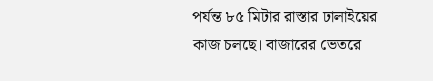পর্যন্ত ৮৫ মিটার রাস্তার ঢালাইয়ের কাজ চলছে। বাজারের ভেতরে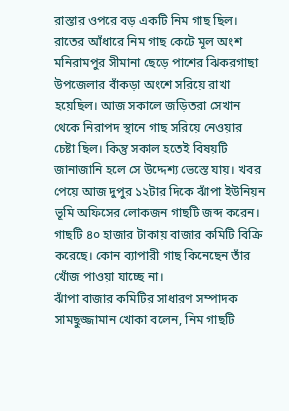রাস্তার ওপরে বড় একটি নিম গাছ ছিল। রাতের আঁধারে নিম গাছ কেটে মূল অংশ মনিরামপুর সীমানা ছেড়ে পাশের ঝিকরগাছা উপজেলার বাঁকড়া অংশে সরিয়ে রাখা হয়েছিল। আজ সকালে জড়িতরা সেখান থেকে নিরাপদ স্থানে গাছ সরিয়ে নেওয়ার চেষ্টা ছিল। কিন্তু সকাল হতেই বিষয়টি জানাজানি হলে সে উদ্দেশ্য ভেস্তে যায়। খবর পেয়ে আজ দুপুর ১২টার দিকে ঝাঁপা ইউনিয়ন ভূমি অফিসের লোকজন গাছটি জব্দ করেন।
গাছটি ৪০ হাজার টাকায় বাজার কমিটি বিক্রি করেছে। কোন ব্যাপারী গাছ কিনেছেন তাঁর খোঁজ পাওয়া যাচ্ছে না।
ঝাঁপা বাজার কমিটির সাধারণ সম্পাদক সামছুজ্জামান খোকা বলেন, নিম গাছটি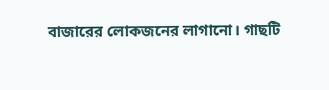বাজারের লোকজনের লাগানো। গাছটি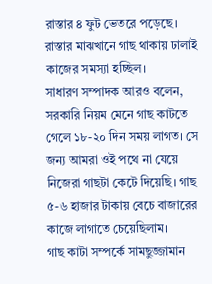রাস্তার ৪ ফুট ভেতরে পড়েছে। রাস্তার মাঝখানে গাছ থাকায় ঢালাই কাজের সমস্যা হচ্ছিল।
সাধারণ সম্পাদক আরও বলেন, সরকারি নিয়ম মেনে গাছ কাটতে গেলে ১৮-২০ দিন সময় লাগত। সে জন্য আমরা ওই পথে না যেয়ে নিজেরা গাছটা কেটে দিয়েছি। গাছ ৫-৬ হাজার টাকায় বেচে বাজারের কাজে লাগাতে চেয়েছিলাম।
গাছ কাটা সম্পর্কে সামছুজ্জামান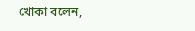খোকা বলেন,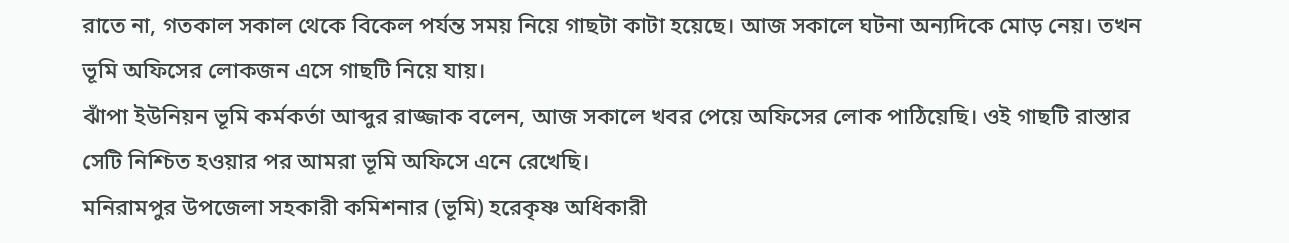রাতে না, গতকাল সকাল থেকে বিকেল পর্যন্ত সময় নিয়ে গাছটা কাটা হয়েছে। আজ সকালে ঘটনা অন্যদিকে মোড় নেয়। তখন ভূমি অফিসের লোকজন এসে গাছটি নিয়ে যায়।
ঝাঁপা ইউনিয়ন ভূমি কর্মকর্তা আব্দুর রাজ্জাক বলেন, আজ সকালে খবর পেয়ে অফিসের লোক পাঠিয়েছি। ওই গাছটি রাস্তার সেটি নিশ্চিত হওয়ার পর আমরা ভূমি অফিসে এনে রেখেছি।
মনিরামপুর উপজেলা সহকারী কমিশনার (ভূমি) হরেকৃষ্ণ অধিকারী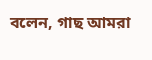বলেন, গাছ আমরা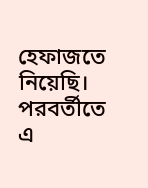হেফাজতে নিয়েছি। পরবর্তীতে এ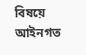বিষয়ে আইনগত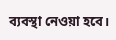ব্যবস্থা নেওয়া হবে।